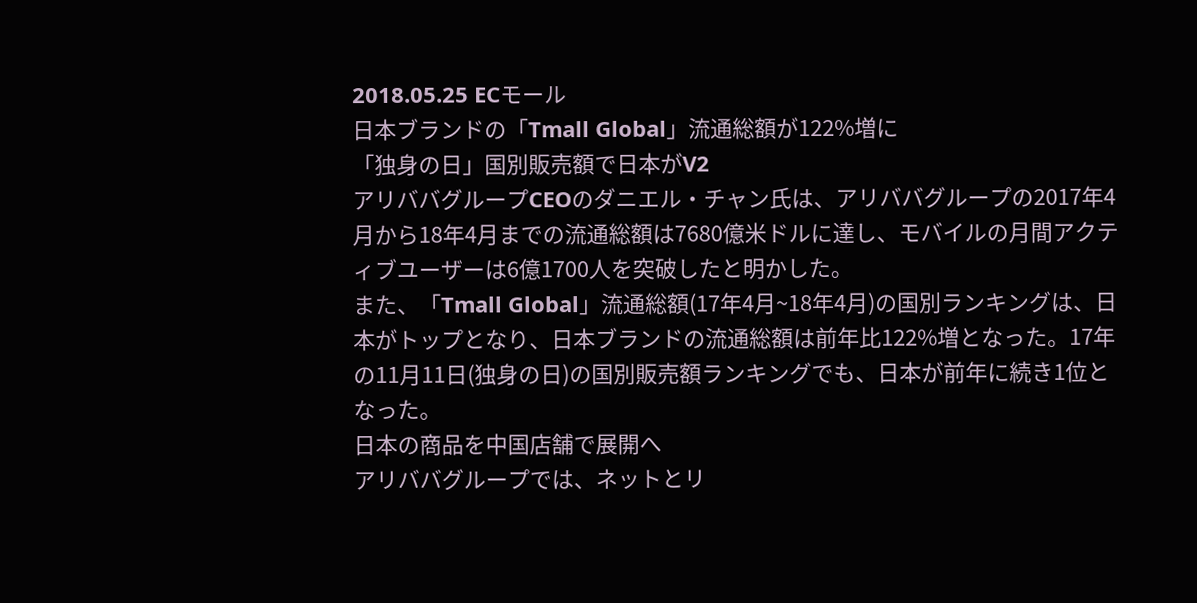2018.05.25 ECモール
日本ブランドの「Tmall Global」流通総額が122%増に
「独身の日」国別販売額で日本がV2
アリババグループCEOのダニエル・チャン氏は、アリババグループの2017年4月から18年4月までの流通総額は7680億米ドルに達し、モバイルの月間アクティブユーザーは6億1700人を突破したと明かした。
また、「Tmall Global」流通総額(17年4月~18年4月)の国別ランキングは、日本がトップとなり、日本ブランドの流通総額は前年比122%増となった。17年の11月11日(独身の日)の国別販売額ランキングでも、日本が前年に続き1位となった。
日本の商品を中国店舗で展開へ
アリババグループでは、ネットとリ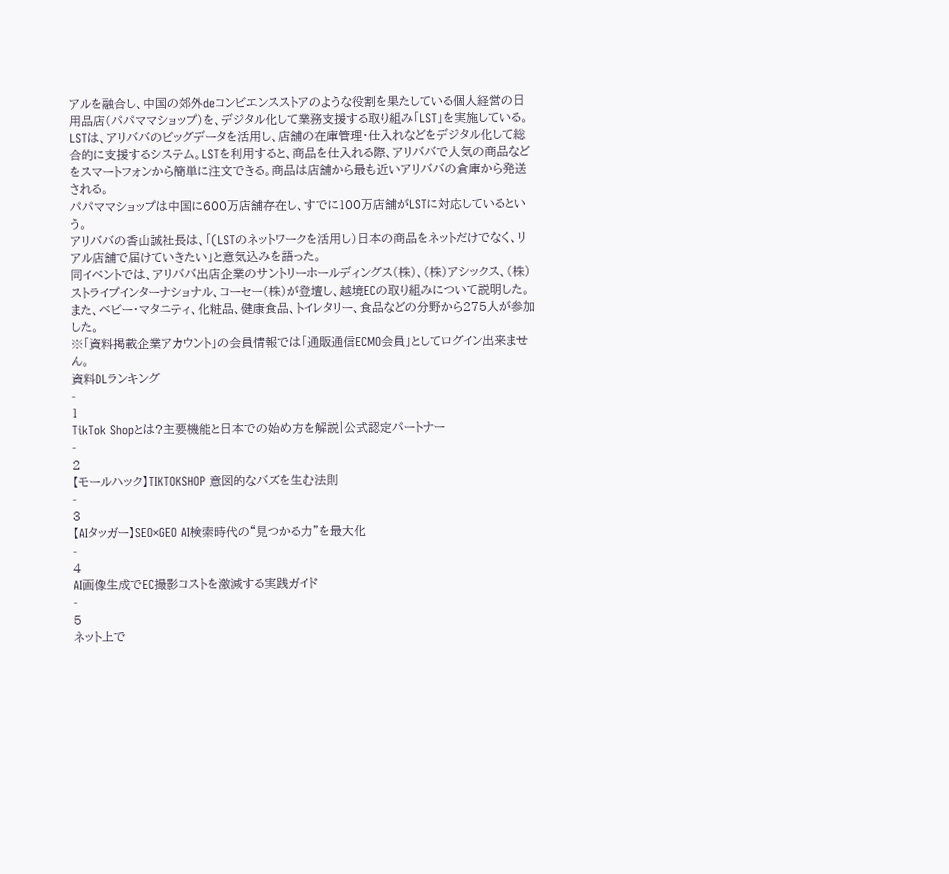アルを融合し、中国の郊外deコンビエンスストアのような役割を果たしている個人経営の日用品店(パパママショップ)を、デジタル化して業務支援する取り組み「LST」を実施している。LSTは、アリババのビッグデータを活用し、店舗の在庫管理・仕入れなどをデジタル化して総合的に支援するシステム。LSTを利用すると、商品を仕入れる際、アリババで人気の商品などをスマートフォンから簡単に注文できる。商品は店舗から最も近いアリババの倉庫から発送される。
パパママショップは中国に600万店舗存在し、すでに100万店舗がLSTに対応しているという。
アリババの香山誠社長は、「(LSTのネットワークを活用し)日本の商品をネットだけでなく、リアル店舗で届けていきたい」と意気込みを語った。
同イベントでは、アリババ出店企業のサントリーホールディングス(株)、(株)アシックス、(株)ストライプインターナショナル、コーセー(株)が登壇し、越境ECの取り組みについて説明した。また、ベビー・マタニティ、化粧品、健康食品、トイレタリー、食品などの分野から275人が参加した。
※「資料掲載企業アカウント」の会員情報では「通販通信ECMO会員」としてログイン出来ません。
資料DLランキング
-
1
TikTok Shopとは?主要機能と日本での始め方を解説|公式認定パートナー
-
2
【モールハック】TIKTOKSHOP 意図的なバズを生む法則
-
3
【AIタッガー】SEO×GEO AI検索時代の“見つかる力”を最大化
-
4
AI画像生成でEC撮影コストを激減する実践ガイド
-
5
ネット上で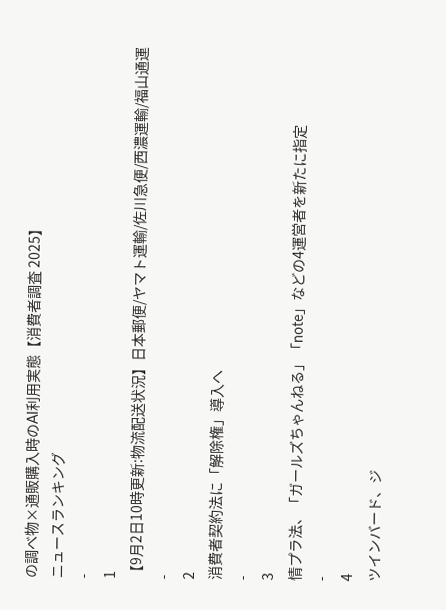の調べ物×通販購入時のAI利用実態【消費者調査 2025】
ニュースランキング
-
1
【9月2日10時更新:物流配送状況】日本郵便/ヤマト運輸/佐川急便/西濃運輸/福山通運
-
2
消費者契約法に「解除権」導入へ
-
3
情プラ法、「ガールズちゃんねる」「note」などの4運営者を新たに指定
-
4
ツインバード、ジ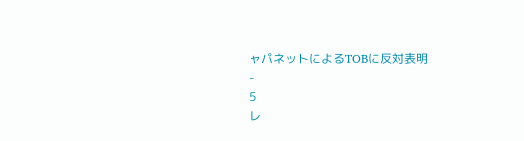ャパネットによるTOBに反対表明
-
5
レ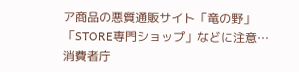ア商品の悪質通販サイト「竜の野」「STORE専門ショップ」などに注意…消費者庁